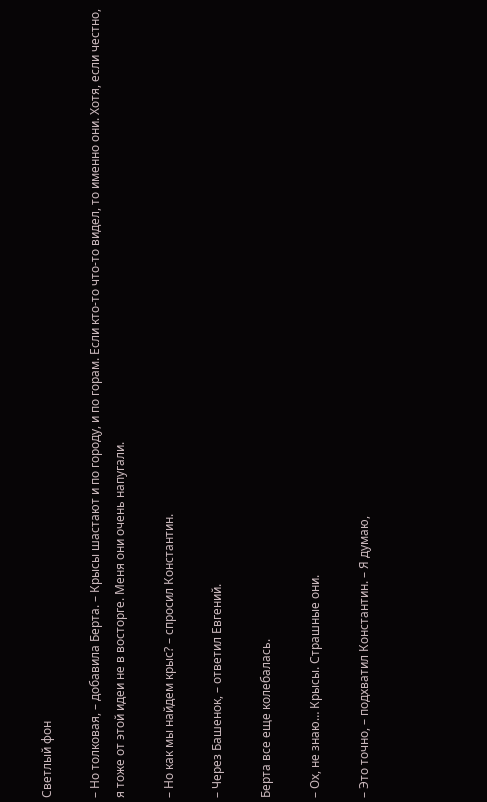Светлый фон

– Но толковая, – добавила Берта. – Крысы шастают и по городу, и по горам. Если кто-то что-то видел, то именно они. Хотя, если честно, я тоже от этой идеи не в восторге. Меня они очень напугали.

– Но как мы найдем крыс? – спросил Константин.

– Через Башенок, – ответил Евгений.

Берта все еще колебалась.

– Ох, не знаю… Крысы. Страшные они.

– Это точно, – подхватил Константин. – Я думаю,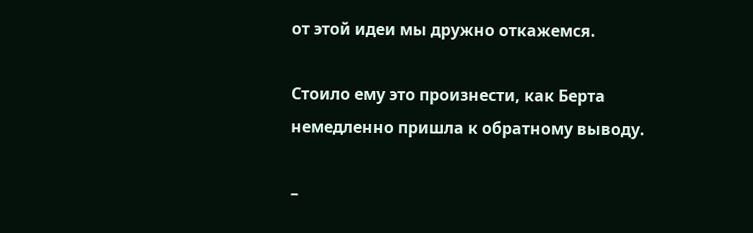от этой идеи мы дружно откажемся.

Стоило ему это произнести, как Берта немедленно пришла к обратному выводу.

–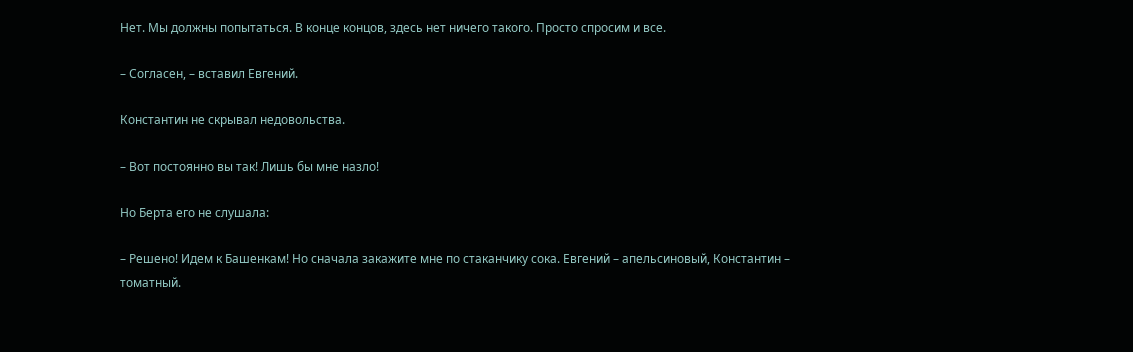Нет. Мы должны попытаться. В конце концов, здесь нет ничего такого. Просто спросим и все.

– Согласен, – вставил Евгений.

Константин не скрывал недовольства.

– Вот постоянно вы так! Лишь бы мне назло!

Но Берта его не слушала:

– Решено! Идем к Башенкам! Но сначала закажите мне по стаканчику сока. Евгений – апельсиновый, Константин – томатный.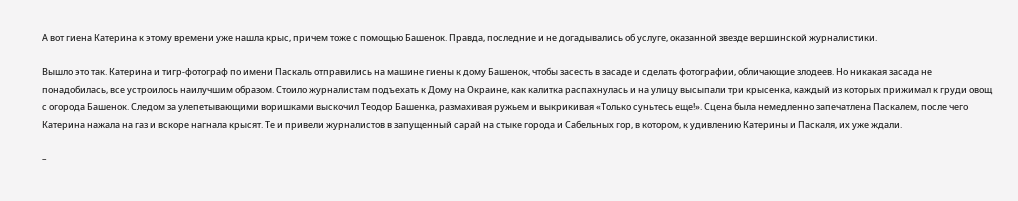А вот гиена Катерина к этому времени уже нашла крыс, причем тоже с помощью Башенок. Правда, последние и не догадывались об услуге, оказанной звезде вершинской журналистики.

Вышло это так. Катерина и тигр-фотограф по имени Паскаль отправились на машине гиены к дому Башенок, чтобы засесть в засаде и сделать фотографии, обличающие злодеев. Но никакая засада не понадобилась, все устроилось наилучшим образом. Стоило журналистам подъехать к Дому на Окраине, как калитка распахнулась и на улицу высыпали три крысенка, каждый из которых прижимал к груди овощ с огорода Башенок. Следом за улепетывающими воришками выскочил Теодор Башенка, размахивая ружьем и выкрикивая «Только суньтесь еще!». Сцена была немедленно запечатлена Паскалем, после чего Катерина нажала на газ и вскоре нагнала крысят. Те и привели журналистов в запущенный сарай на стыке города и Сабельных гор, в котором, к удивлению Катерины и Паскаля, их уже ждали.

–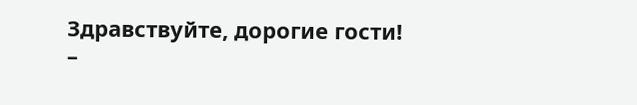Здравствуйте, дорогие гости! –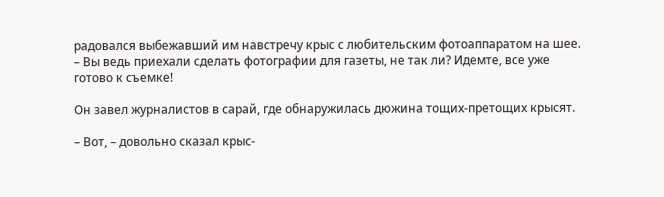радовался выбежавший им навстречу крыс с любительским фотоаппаратом на шее. – Вы ведь приехали сделать фотографии для газеты, не так ли? Идемте, все уже готово к съемке!

Он завел журналистов в сарай, где обнаружилась дюжина тощих-претощих крысят.

– Вот, – довольно сказал крыс-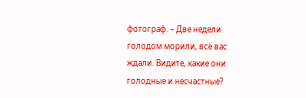фотограф. – Две недели голодом морили, всё вас ждали. Видите, какие они голодные и несчастные?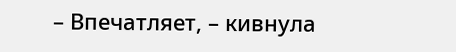– Впечатляет, – кивнула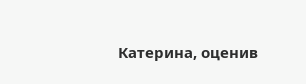Катерина, оценив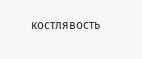костлявость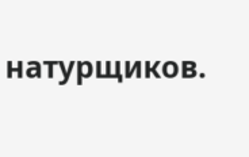натурщиков.